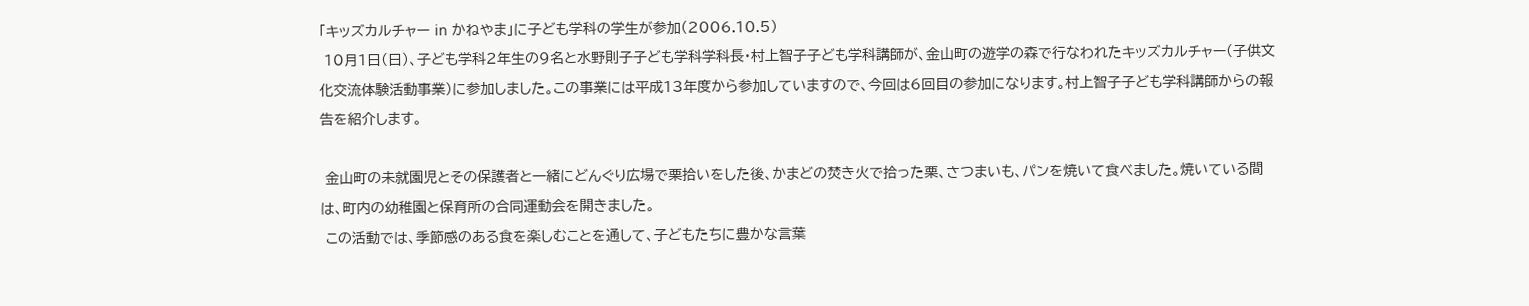「キッズカルチャー in かねやま」に子ども学科の学生が参加(2006.10.5)
 10月1日(日)、子ども学科2年生の9名と水野則子子ども学科学科長・村上智子子ども学科講師が、金山町の遊学の森で行なわれたキッズカルチャー(子供文化交流体験活動事業)に参加しました。この事業には平成13年度から参加していますので、今回は6回目の参加になります。村上智子子ども学科講師からの報告を紹介します。

 金山町の未就園児とその保護者と一緒にどんぐり広場で栗拾いをした後、かまどの焚き火で拾った栗、さつまいも、パンを焼いて食べました。焼いている間は、町内の幼稚園と保育所の合同運動会を開きました。
 この活動では、季節感のある食を楽しむことを通して、子どもたちに豊かな言葉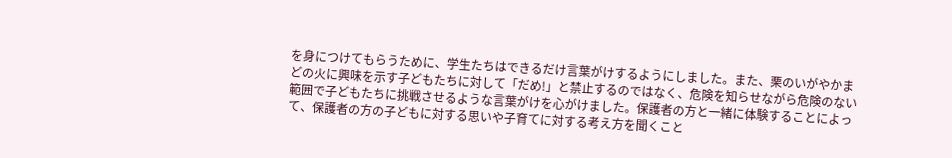を身につけてもらうために、学生たちはできるだけ言葉がけするようにしました。また、栗のいがやかまどの火に興味を示す子どもたちに対して「だめ!」と禁止するのではなく、危険を知らせながら危険のない範囲で子どもたちに挑戦させるような言葉がけを心がけました。保護者の方と一緒に体験することによって、保護者の方の子どもに対する思いや子育てに対する考え方を聞くこと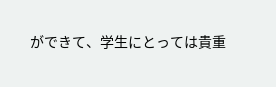ができて、学生にとっては貴重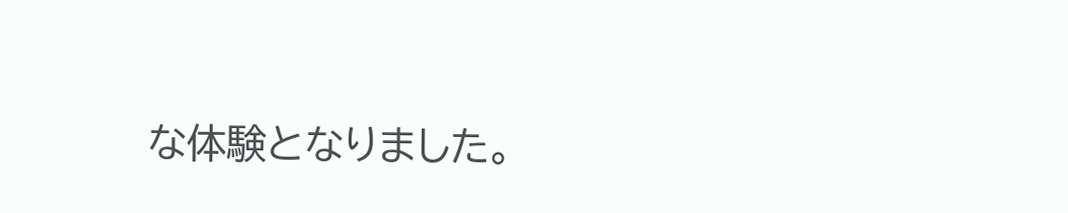な体験となりました。